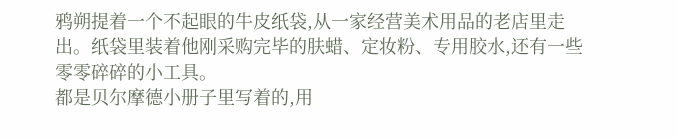鸦朔提着一个不起眼的牛皮纸袋,从一家经营美术用品的老店里走出。纸袋里装着他刚采购完毕的肤蜡、定妆粉、专用胶水,还有一些零零碎碎的小工具。
都是贝尔摩德小册子里写着的,用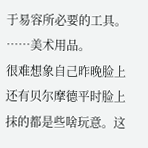于易容所必要的工具。
……美术用品。
很难想象自己昨晚脸上还有贝尔摩德平时脸上抹的都是些啥玩意。这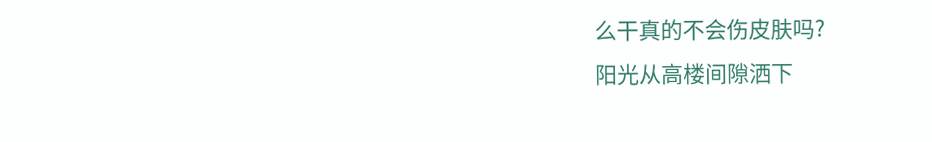么干真的不会伤皮肤吗?
阳光从高楼间隙洒下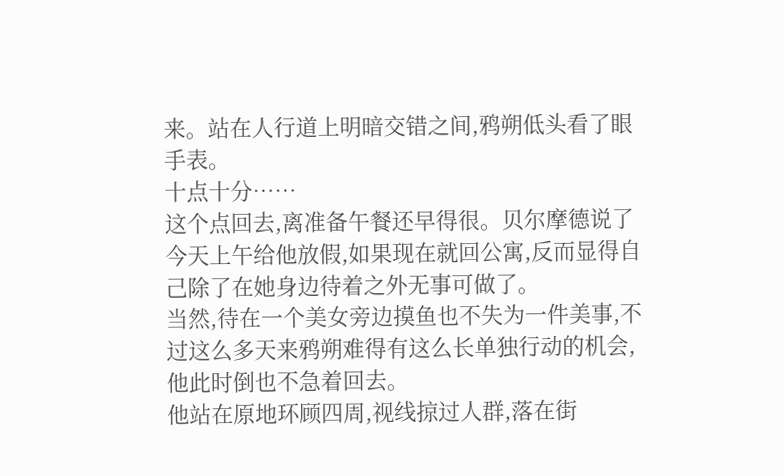来。站在人行道上明暗交错之间,鸦朔低头看了眼手表。
十点十分……
这个点回去,离准备午餐还早得很。贝尔摩德说了今天上午给他放假,如果现在就回公寓,反而显得自己除了在她身边待着之外无事可做了。
当然,待在一个美女旁边摸鱼也不失为一件美事,不过这么多天来鸦朔难得有这么长单独行动的机会,他此时倒也不急着回去。
他站在原地环顾四周,视线掠过人群,落在街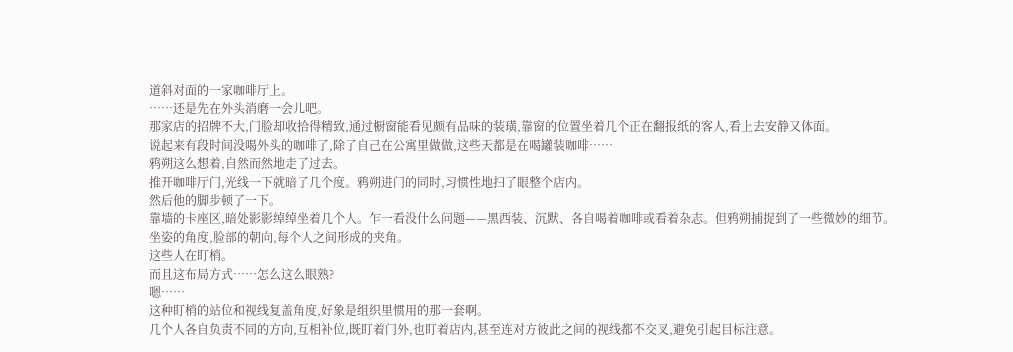道斜对面的一家咖啡厅上。
……还是先在外头消磨一会儿吧。
那家店的招牌不大,门脸却收拾得精致,通过橱窗能看见颇有品味的装璜,靠窗的位置坐着几个正在翻报纸的客人,看上去安静又体面。
说起来有段时间没喝外头的咖啡了,除了自己在公寓里做做,这些天都是在喝罐装咖啡……
鸦朔这么想着,自然而然地走了过去。
推开咖啡厅门,光线一下就暗了几个度。鸦朔进门的同时,习惯性地扫了眼整个店内。
然后他的脚步顿了一下。
靠墙的卡座区,暗处影影绰绰坐着几个人。乍一看没什么问题——黑西装、沉默、各自喝着咖啡或看着杂志。但鸦朔捕捉到了一些微妙的细节。
坐姿的角度,脸部的朝向,每个人之间形成的夹角。
这些人在盯梢。
而且这布局方式……怎么这么眼熟?
嗯……
这种盯梢的站位和视线复盖角度,好象是组织里惯用的那一套啊。
几个人各自负责不同的方向,互相补位,既盯着门外,也盯着店内,甚至连对方彼此之间的视线都不交叉,避免引起目标注意。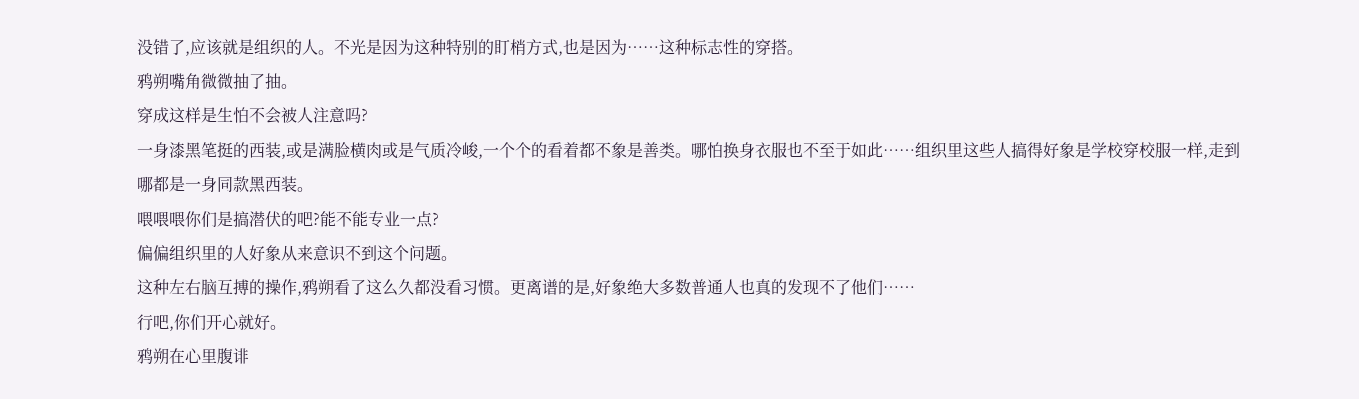没错了,应该就是组织的人。不光是因为这种特别的盯梢方式,也是因为……这种标志性的穿搭。
鸦朔嘴角微微抽了抽。
穿成这样是生怕不会被人注意吗?
一身漆黑笔挺的西装,或是满脸横肉或是气质冷峻,一个个的看着都不象是善类。哪怕换身衣服也不至于如此……组织里这些人搞得好象是学校穿校服一样,走到哪都是一身同款黑西装。
喂喂喂你们是搞潜伏的吧?能不能专业一点?
偏偏组织里的人好象从来意识不到这个问题。
这种左右脑互搏的操作,鸦朔看了这么久都没看习惯。更离谱的是,好象绝大多数普通人也真的发现不了他们……
行吧,你们开心就好。
鸦朔在心里腹诽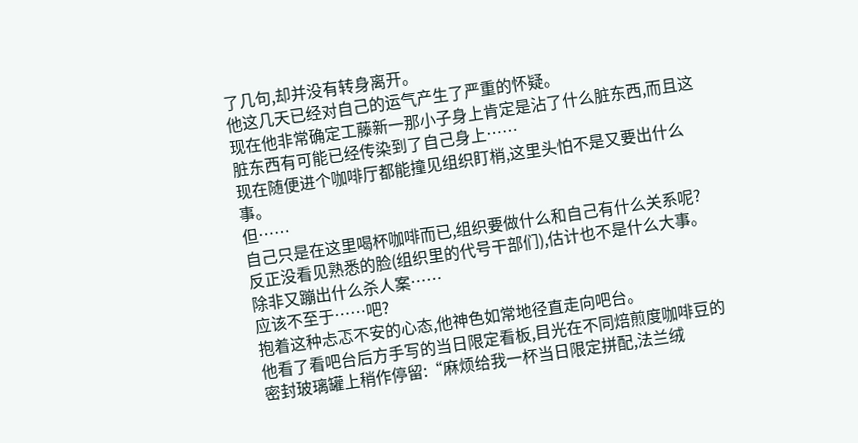了几句,却并没有转身离开。
他这几天已经对自己的运气产生了严重的怀疑。
现在他非常确定工藤新一那小子身上肯定是沾了什么脏东西,而且这脏东西有可能已经传染到了自己身上……
现在随便进个咖啡厅都能撞见组织盯梢,这里头怕不是又要出什么事。
但……
自己只是在这里喝杯咖啡而已,组织要做什么和自己有什么关系呢?反正没看见熟悉的脸(组织里的代号干部们),估计也不是什么大事。
除非又蹦出什么杀人案……
应该不至于……吧?
抱着这种忐忑不安的心态,他神色如常地径直走向吧台。
他看了看吧台后方手写的当日限定看板,目光在不同焙煎度咖啡豆的密封玻璃罐上稍作停留:“麻烦给我一杯当日限定拼配,法兰绒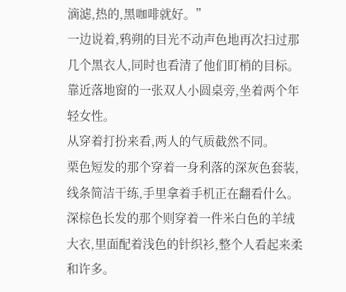滴滤,热的,黑咖啡就好。”
一边说着,鸦朔的目光不动声色地再次扫过那几个黑衣人,同时也看清了他们盯梢的目标。
靠近落地窗的一张双人小圆桌旁,坐着两个年轻女性。
从穿着打扮来看,两人的气质截然不同。
栗色短发的那个穿着一身利落的深灰色套装,线条简洁干练,手里拿着手机正在翻看什么。
深棕色长发的那个则穿着一件米白色的羊绒大衣,里面配着浅色的针织衫,整个人看起来柔和许多。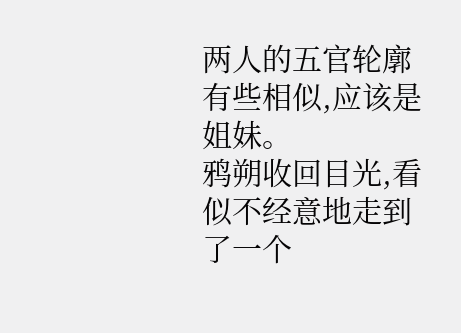两人的五官轮廓有些相似,应该是姐妹。
鸦朔收回目光,看似不经意地走到了一个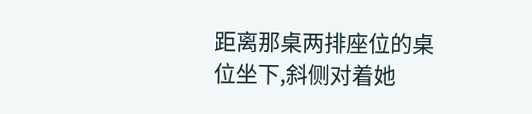距离那桌两排座位的桌位坐下,斜侧对着她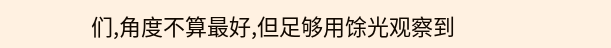们,角度不算最好,但足够用馀光观察到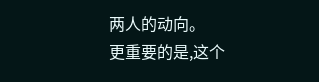两人的动向。
更重要的是,这个